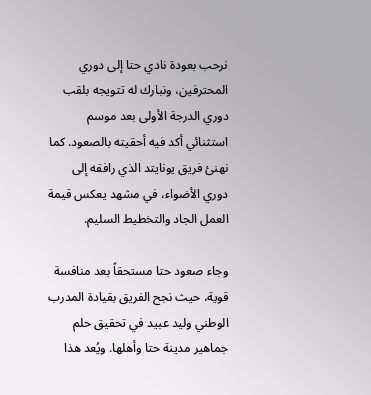نرحب بعودة نادي حتا إلى دوري المحترفين، ونبارك له تتويجه بلقب دوري الدرجة الأولى بعد موسم استثنائي أكد فيه أحقيته بالصعود. كما نهنئ فريق يونايتد الذي رافقه إلى دوري الأضواء، في مشهد يعكس قيمة العمل الجاد والتخطيط السليم.

وجاء صعود حتا مستحقاً بعد منافسة قوية، حيث نجح الفريق بقيادة المدرب الوطني وليد عبيد في تحقيق حلم جماهير مدينة حتا وأهلها. ويُعد هذا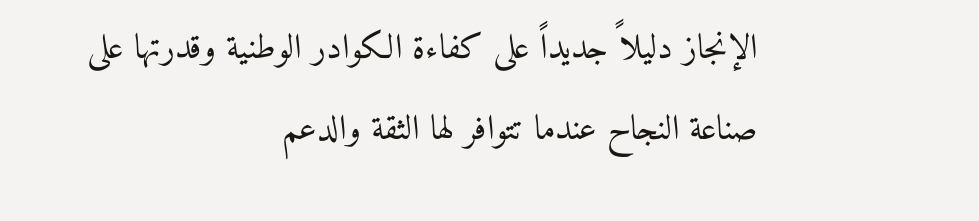الإنجاز دليلاً جديداً على كفاءة الكوادر الوطنية وقدرتها على صناعة النجاح عندما تتوافر لها الثقة والدعم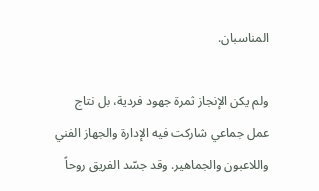المناسبان.

ولم يكن الإنجاز ثمرة جهود فردية، بل نتاج عمل جماعي شاركت فيه الإدارة والجهاز الفني واللاعبون والجماهير. وقد جسّد الفريق روحاً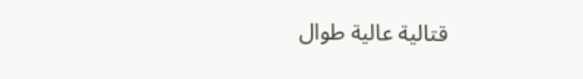قتالية عالية طوال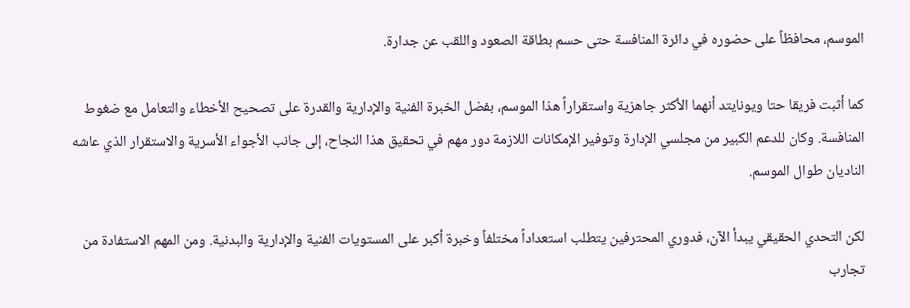الموسم، محافظاً على حضوره في دائرة المنافسة حتى حسم بطاقة الصعود واللقب عن جدارة.

كما أثبت فريقا حتا ويونايتد أنهما الأكثر جاهزية واستقراراً هذا الموسم، بفضل الخبرة الفنية والإدارية والقدرة على تصحيح الأخطاء والتعامل مع ضغوط المنافسة. وكان للدعم الكبير من مجلسي الإدارة وتوفير الإمكانات اللازمة دور مهم في تحقيق هذا النجاح، إلى جانب الأجواء الأسرية والاستقرار الذي عاشه الناديان طوال الموسم.

لكن التحدي الحقيقي يبدأ الآن، فدوري المحترفين يتطلب استعداداً مختلفاً وخبرة أكبر على المستويات الفنية والإدارية والبدنية. ومن المهم الاستفادة من تجارب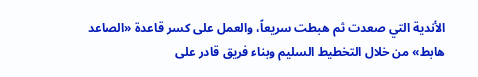الأندية التي صعدت ثم هبطت سريعاً، والعمل على كسر قاعدة «الصاعد هابط» من خلال التخطيط السليم وبناء فريق قادر على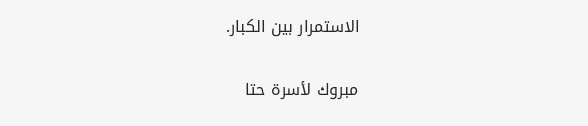الاستمرار بين الكبار.

مبروك لأسرة حتا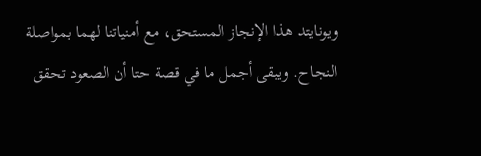ويونايتد هذا الإنجاز المستحق، مع أمنياتنا لهما بمواصلة النجاح. ويبقى أجمل ما في قصة حتا أن الصعود تحقق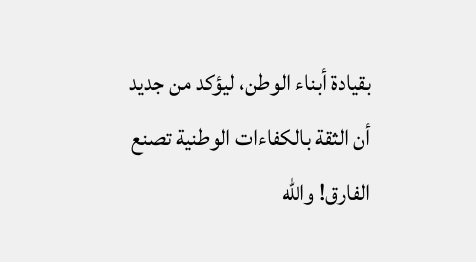بقيادة أبناء الوطن، ليؤكد من جديد أن الثقة بالكفاءات الوطنية تصنع الفارق! والله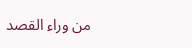من وراء القصد